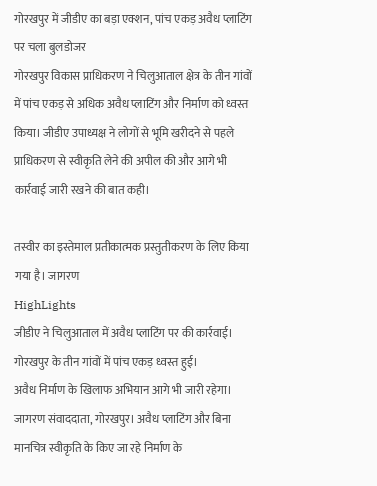गोरखपुर में जीडीए का बड़ा एक्शन, पांच एकड़ अवैध प्लाटिंग पर चला बुलडोजर
गोरखपुर विकास प्राधिकरण ने चिलुआताल क्षेत्र के तीन गांवों में पांच एकड़ से अधिक अवैध प्लाटिंग और निर्माण को ध्वस्त किया। जीडीए उपाध्यक्ष ने लोगों से भूमि खरीदने से पहले प्राधिकरण से स्वीकृति लेने की अपील की और आगे भी कार्रवाई जारी रखने की बात कही।

तस्वीर का इस्तेमाल प्रतीकात्मक प्रस्तुतीकरण के लिए किया गया है। जागरण
HighLights
जीडीए ने चिलुआताल में अवैध प्लाटिंग पर की कार्रवाई।
गोरखपुर के तीन गांवों में पांच एकड़ ध्वस्त हुई।
अवैध निर्माण के खिलाफ अभियान आगे भी जारी रहेगा।
जागरण संवाददाता, गोरखपुर। अवैध प्लाटिंग और बिना मानचित्र स्वीकृति के किए जा रहे निर्माण के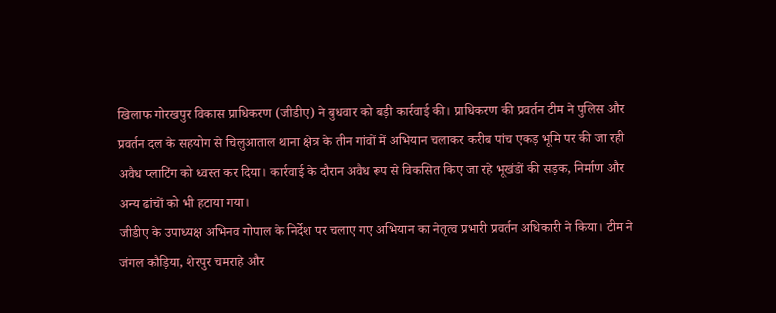खिलाफ गोरखपुर विकास प्राधिकरण (जीडीए) ने बुधवार को बड़ी कार्रवाई की। प्राधिकरण की प्रवर्तन टीम ने पुलिस और प्रवर्तन दल के सहयोग से चिलुआताल थाना क्षेत्र के तीन गांवों में अभियान चलाकर करीब पांच एकड़ भूमि पर की जा रही अवैध प्लाटिंग को ध्वस्त कर दिया। कार्रवाई के दौरान अवैध रूप से विकसित किए जा रहे भूखंडों की सड़क, निर्माण और अन्य ढांचों को भी हटाया गया।
जीडीए के उपाध्यक्ष अभिनव गोपाल के निर्देश पर चलाए गए अभियान का नेतृत्व प्रभारी प्रवर्तन अधिकारी ने किया। टीम ने जंगल कौड़िया, शेरपुर चमराहे और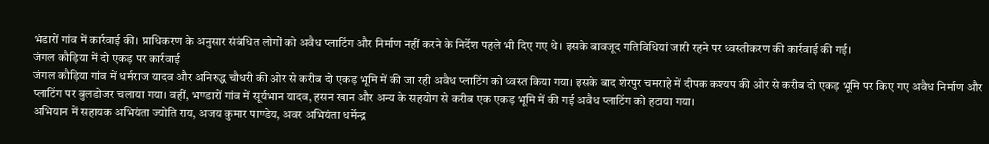भंडारों गांव में कार्रवाई की। प्राधिकरण के अनुसार संबंधित लोगों को अवैध प्लाटिंग और निर्माण नहीं करने के निर्देश पहले भी दिए गए थे। इसके बावजूद गतिविधियां जारी रहने पर ध्वस्तीकरण की कार्रवाई की गई।
जंगल कौड़िया में दो एकड़ पर कार्रवाई
जंगल कौड़िया गांव में धर्मराज यादव और अनिरुद्ध चौधरी की ओर से करीब दो एकड़ भूमि में की जा रही अवैध प्लाटिंग को ध्वस्त किया गया। इसके बाद शेरपुर चमराहे में दीपक कश्यप की ओर से करीब दो एकड़ भूमि पर किए गए अवैध निर्माण और प्लाटिंग पर बुलडोजर चलाया गया। वहीं, भण्डारों गांव में सूर्यभान यादव, हसन खान और अन्य के सहयोग से करीब एक एकड़ भूमि में की गई अवैध प्लाटिंग को हटाया गया।
अभियान में सहायक अभियंता ज्योति राय, अजय कुमार पाण्डेय, अवर अभियंता धर्मेन्द्र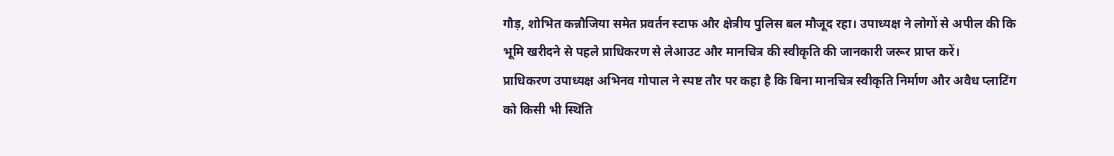गौड़, शोभित कन्नौजिया समेत प्रवर्तन स्टाफ और क्षेत्रीय पुलिस बल मौजूद रहा। उपाध्यक्ष ने लोगों से अपील की कि भूमि खरीदने से पहले प्राधिकरण से लेआउट और मानचित्र की स्वीकृति की जानकारी जरूर प्राप्त करें।
प्राधिकरण उपाध्यक्ष अभिनव गोपाल ने स्पष्ट तौर पर कहा है कि बिना मानचित्र स्वीकृति निर्माण और अवैध प्लाटिंग को किसी भी स्थिति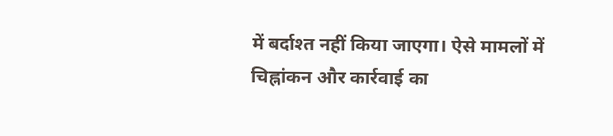में बर्दाश्त नहीं किया जाएगा। ऐसे मामलों में चिह्नांकन और कार्रवाई का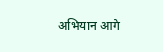अभियान आगे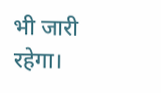भी जारी रहेगा।